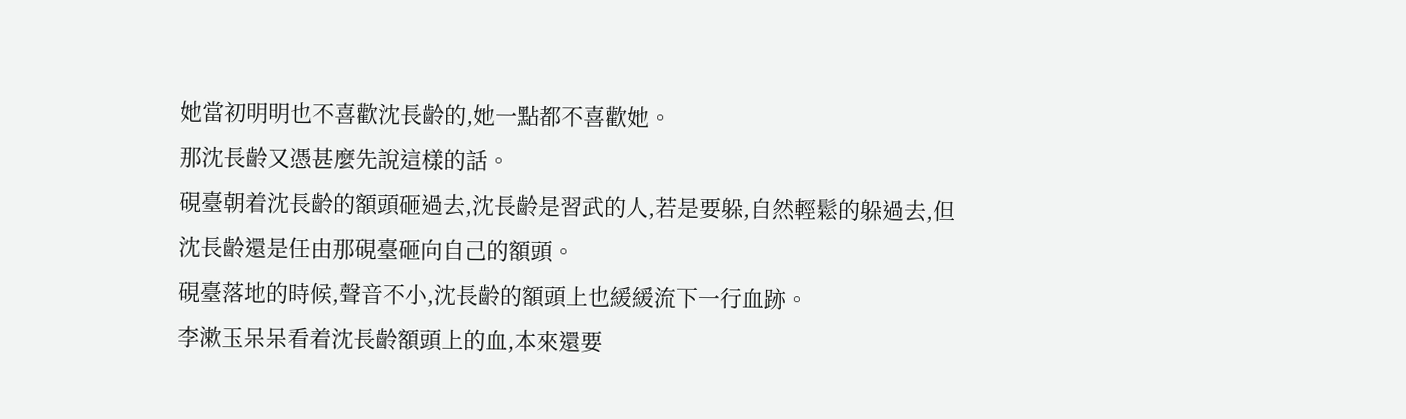她當初明明也不喜歡沈長齡的,她一點都不喜歡她。
那沈長齡又憑甚麼先說這樣的話。
硯臺朝着沈長齡的額頭砸過去,沈長齡是習武的人,若是要躲,自然輕鬆的躲過去,但沈長齡還是任由那硯臺砸向自己的額頭。
硯臺落地的時候,聲音不小,沈長齡的額頭上也緩緩流下一行血跡。
李漱玉呆呆看着沈長齡額頭上的血,本來還要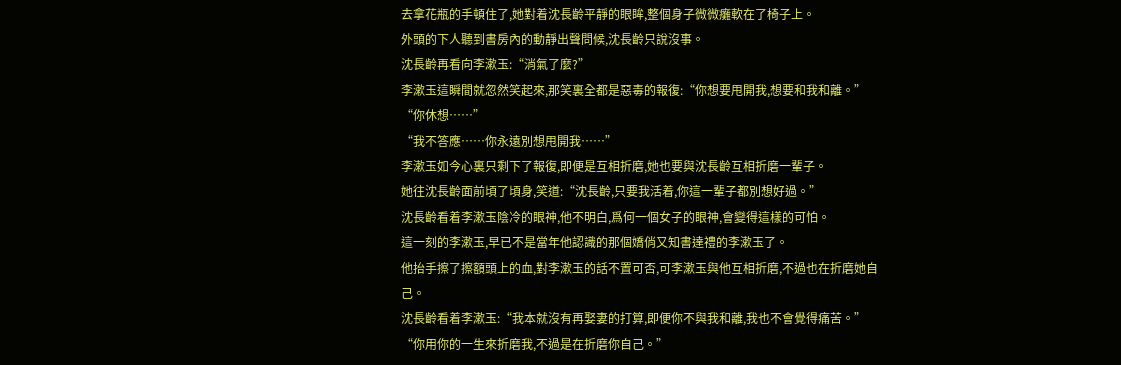去拿花瓶的手頓住了,她對着沈長齡平靜的眼眸,整個身子微微癱軟在了椅子上。
外頭的下人聽到書房內的動靜出聲問候,沈長齡只說沒事。
沈長齡再看向李漱玉:“消氣了麼?”
李漱玉這瞬間就忽然笑起來,那笑裏全都是惡毒的報復:“你想要甩開我,想要和我和離。”
“你休想……”
“我不答應……你永遠別想甩開我……”
李漱玉如今心裏只剩下了報復,即便是互相折磨,她也要與沈長齡互相折磨一輩子。
她往沈長齡面前頃了頃身,笑道:“沈長齡,只要我活着,你這一輩子都別想好過。”
沈長齡看着李漱玉陰冷的眼神,他不明白,爲何一個女子的眼神,會變得這樣的可怕。
這一刻的李漱玉,早已不是當年他認識的那個嬌俏又知書達禮的李漱玉了。
他抬手擦了擦額頭上的血,對李漱玉的話不置可否,可李漱玉與他互相折磨,不過也在折磨她自己。
沈長齡看着李漱玉:“我本就沒有再娶妻的打算,即便你不與我和離,我也不會覺得痛苦。”
“你用你的一生來折磨我,不過是在折磨你自己。”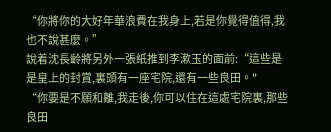“你將你的大好年華浪費在我身上,若是你覺得值得,我也不說甚麼。”
說着沈長齡將另外一張紙推到李漱玉的面前:“這些是是皇上的封賞,裏頭有一座宅院,還有一些良田。"
“你要是不願和離,我走後,你可以住在這處宅院裏,那些良田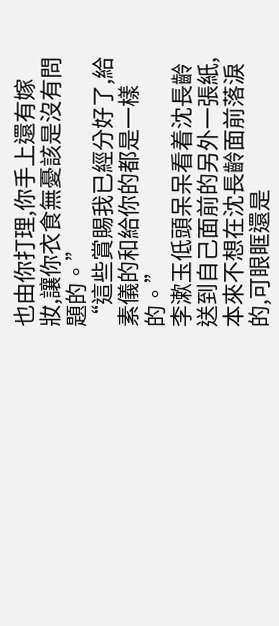也由你打理,你手上還有嫁妝,讓你衣食無憂該是沒有問題的。”
“這些賞賜我已經分好了,給素儀的和給你的都是一樣的。”
李漱玉低頭呆呆看着沈長齡送到自己面前的另外一張紙,本來不想在沈長齡面前落淚的,可眼眶還是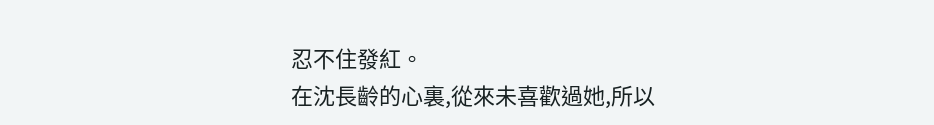忍不住發紅。
在沈長齡的心裏,從來未喜歡過她,所以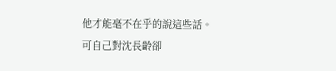他才能毫不在乎的說這些話。
可自己對沈長齡卻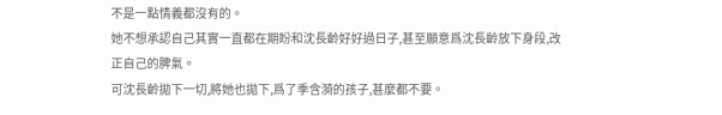不是一點情義都沒有的。
她不想承認自己其實一直都在期盼和沈長齡好好過日子,甚至願意爲沈長齡放下身段,改正自己的脾氣。
可沈長齡拋下一切,將她也拋下,爲了季含漪的孩子,甚麼都不要。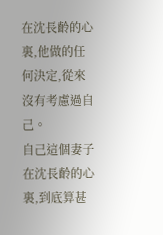在沈長齡的心裏,他做的任何決定,從來沒有考慮過自己。
自己這個妻子在沈長齡的心裏,到底算甚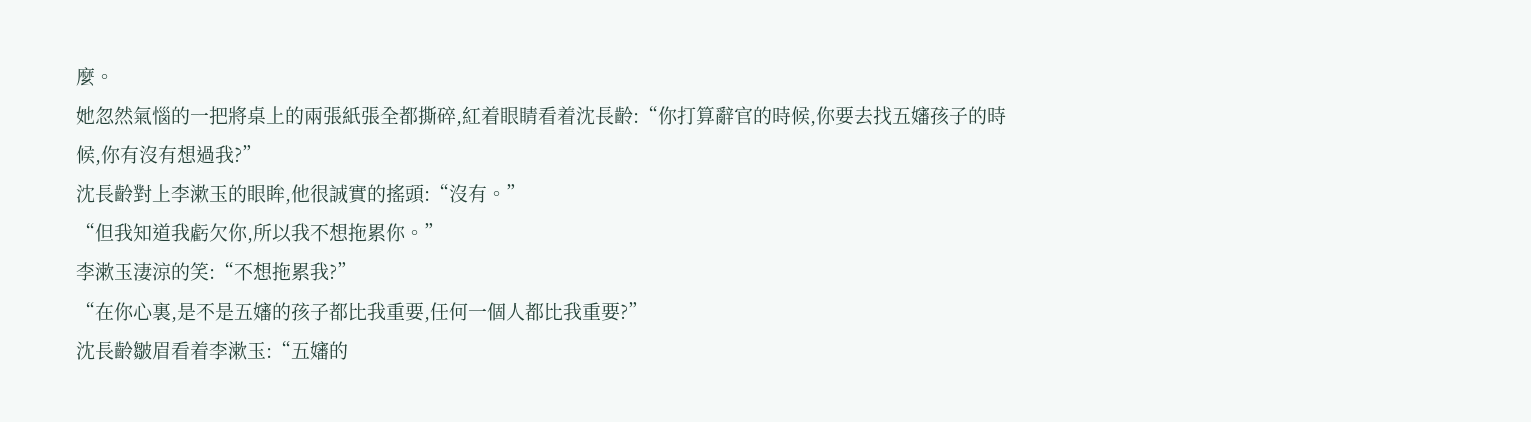麼。
她忽然氣惱的一把將桌上的兩張紙張全都撕碎,紅着眼睛看着沈長齡:“你打算辭官的時候,你要去找五嬸孩子的時候,你有沒有想過我?”
沈長齡對上李漱玉的眼眸,他很誠實的搖頭:“沒有。”
“但我知道我虧欠你,所以我不想拖累你。”
李漱玉淒涼的笑:“不想拖累我?”
“在你心裏,是不是五嬸的孩子都比我重要,任何一個人都比我重要?”
沈長齡皺眉看着李漱玉:“五嬸的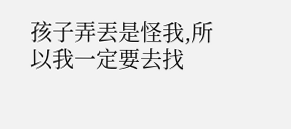孩子弄丟是怪我,所以我一定要去找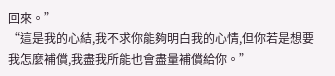回來。”
“這是我的心結,我不求你能夠明白我的心情,但你若是想要我怎麼補償,我盡我所能也會盡量補償給你。”